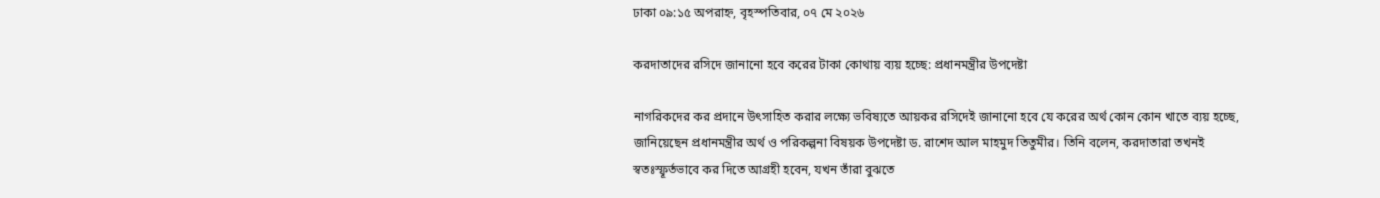ঢাকা ০৯:১৫ অপরাহ্ন, বৃহস্পতিবার, ০৭ মে ২০২৬

করদাতাদের রসিদে জানানো হবে করের টাকা কোথায় ব্যয় হচ্ছে: প্রধানমন্ত্রীর উপদেষ্টা

নাগরিকদের কর প্রদানে উৎসাহিত করার লক্ষ্যে ভবিষ্যতে আয়কর রসিদেই জানানো হবে যে করের অর্থ কোন কোন খাতে ব্যয় হচ্ছে, জানিয়েছেন প্রধানমন্ত্রীর অর্থ ও পরিকল্পনা বিষয়ক উপদেষ্টা ড. রাশেদ আল মাহমুদ তিতুমীর। তিনি বলেন, করদাতারা তখনই স্বতঃস্ফূর্তভাবে কর দিতে আগ্রহী হবেন, যখন তাঁরা বুঝতে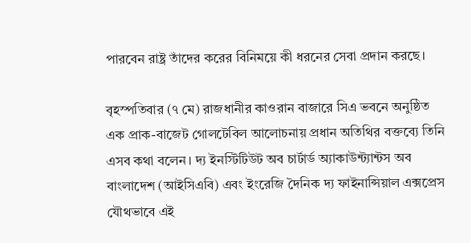পারবেন রাষ্ট্র তাঁদের করের বিনিময়ে কী ধরনের সেবা প্রদান করছে।

বৃহস্পতিবার (৭ মে) রাজধানীর কাওরান বাজারে সিএ ভবনে অনুষ্ঠিত এক প্রাক-বাজেট গোলটেবিল আলোচনায় প্রধান অতিথির বক্তব্যে তিনি এসব কথা বলেন। দ্য ইনস্টিটিউট অব চার্টার্ড অ্যাকাউন্ট্যান্টস অব বাংলাদেশ (আইসিএবি) এবং ইংরেজি দৈনিক দ্য ফাইনান্সিয়াল এক্সপ্রেস যৌথভাবে এই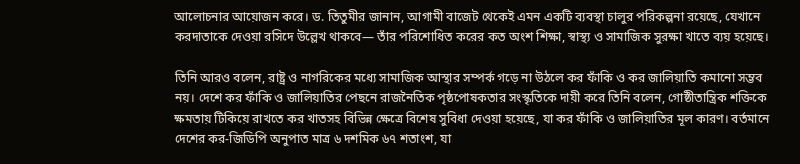আলোচনার আয়োজন করে। ড. তিতুমীর জানান, আগামী বাজেট থেকেই এমন একটি ব্যবস্থা চালুর পরিকল্পনা রয়েছে, যেখানে করদাতাকে দেওয়া রসিদে উল্লেখ থাকবে— তাঁর পরিশোধিত করের কত অংশ শিক্ষা, স্বাস্থ্য ও সামাজিক সুরক্ষা খাতে ব্যয় হয়েছে।

তিনি আরও বলেন, রাষ্ট্র ও নাগরিকের মধ্যে সামাজিক আস্থার সম্পর্ক গড়ে না উঠলে কর ফাঁকি ও কর জালিয়াতি কমানো সম্ভব নয়। দেশে কর ফাঁকি ও জালিয়াতির পেছনে রাজনৈতিক পৃষ্ঠপোষকতার সংস্কৃতিকে দায়ী করে তিনি বলেন, গোষ্ঠীতান্ত্রিক শক্তিকে ক্ষমতায় টিকিয়ে রাখতে কর খাতসহ বিভিন্ন ক্ষেত্রে বিশেষ সুবিধা দেওয়া হয়েছে, যা কর ফাঁকি ও জালিয়াতির মূল কারণ। বর্তমানে দেশের কর-জিডিপি অনুপাত মাত্র ৬ দশমিক ৬৭ শতাংশ, যা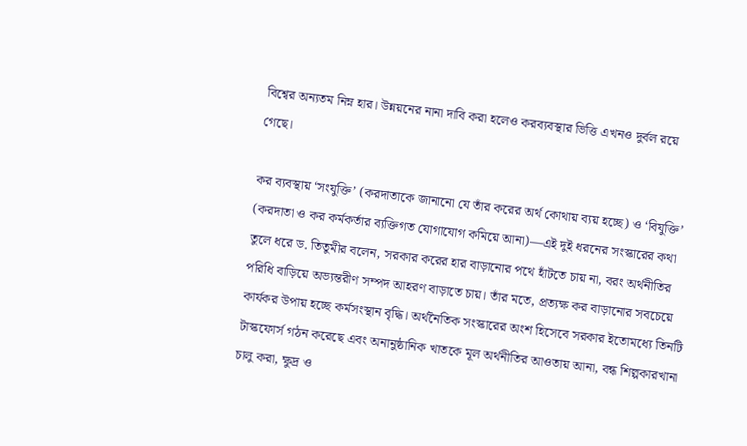বিশ্বের অন্যতম নিম্ন হার। উন্নয়নের নানা দাবি করা হলেও করব্যবস্থার ভিত্তি এখনও দুর্বল রয়ে গেছে।

কর ব্যবস্থায় ‘সংযুক্তি’ (করদাতাকে জানানো যে তাঁর করের অর্থ কোথায় ব্যয় হচ্ছে) ও ‘বিযুক্তি’ (করদাতা ও কর কর্মকর্তার ব্যক্তিগত যোগাযোগ কমিয়ে আনা)—এই দুই ধরনের সংস্কারের কথা তুলে ধরে ড. তিতুমীর বলেন, সরকার করের হার বাড়ানোর পথে হাঁটতে চায় না, বরং অর্থনীতির পরিধি বাড়িয়ে অভ্যন্তরীণ সম্পদ আহরণ বাড়াতে চায়। তাঁর মতে, প্রত্যক্ষ কর বাড়ানোর সবচেয়ে কার্যকর উপায় হচ্ছে কর্মসংস্থান বৃদ্ধি। অর্থনৈতিক সংস্কারের অংশ হিসেবে সরকার ইতোমধ্যে তিনটি টাস্কফোর্স গঠন করেছে এবং অনানুষ্ঠানিক খাতকে মূল অর্থনীতির আওতায় আনা, বন্ধ শিল্পকারখানা চালু করা, ক্ষুদ্র ও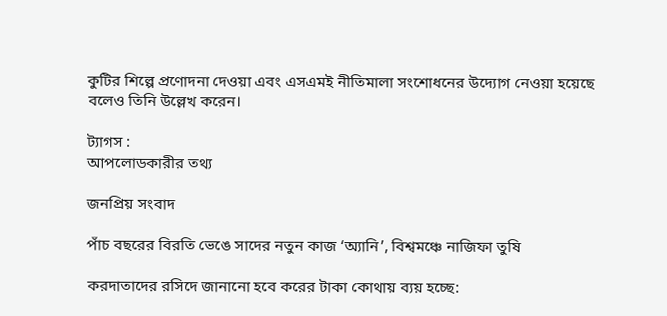কুটির শিল্পে প্রণোদনা দেওয়া এবং এসএমই নীতিমালা সংশোধনের উদ্যোগ নেওয়া হয়েছে বলেও তিনি উল্লেখ করেন।

ট্যাগস :
আপলোডকারীর তথ্য

জনপ্রিয় সংবাদ

পাঁচ বছরের বিরতি ভেঙে সাদের নতুন কাজ ‘অ্যানি’, বিশ্বমঞ্চে নাজিফা তুষি

করদাতাদের রসিদে জানানো হবে করের টাকা কোথায় ব্যয় হচ্ছে: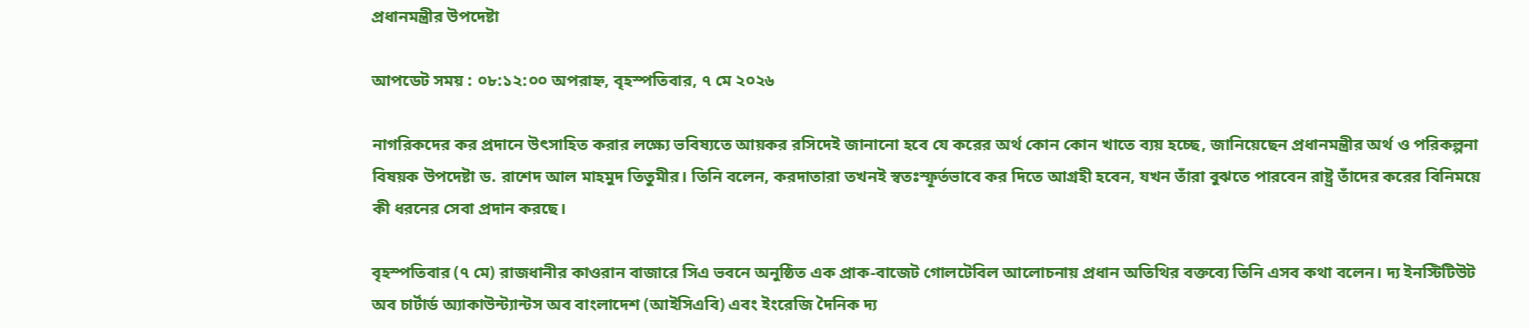প্রধানমন্ত্রীর উপদেষ্টা

আপডেট সময় : ০৮:১২:০০ অপরাহ্ন, বৃহস্পতিবার, ৭ মে ২০২৬

নাগরিকদের কর প্রদানে উৎসাহিত করার লক্ষ্যে ভবিষ্যতে আয়কর রসিদেই জানানো হবে যে করের অর্থ কোন কোন খাতে ব্যয় হচ্ছে, জানিয়েছেন প্রধানমন্ত্রীর অর্থ ও পরিকল্পনা বিষয়ক উপদেষ্টা ড. রাশেদ আল মাহমুদ তিতুমীর। তিনি বলেন, করদাতারা তখনই স্বতঃস্ফূর্তভাবে কর দিতে আগ্রহী হবেন, যখন তাঁরা বুঝতে পারবেন রাষ্ট্র তাঁদের করের বিনিময়ে কী ধরনের সেবা প্রদান করছে।

বৃহস্পতিবার (৭ মে) রাজধানীর কাওরান বাজারে সিএ ভবনে অনুষ্ঠিত এক প্রাক-বাজেট গোলটেবিল আলোচনায় প্রধান অতিথির বক্তব্যে তিনি এসব কথা বলেন। দ্য ইনস্টিটিউট অব চার্টার্ড অ্যাকাউন্ট্যান্টস অব বাংলাদেশ (আইসিএবি) এবং ইংরেজি দৈনিক দ্য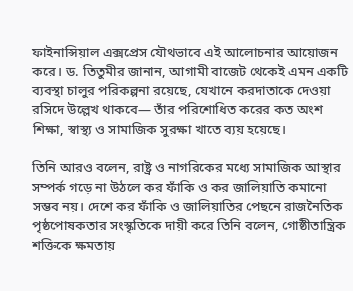ফাইনান্সিয়াল এক্সপ্রেস যৌথভাবে এই আলোচনার আয়োজন করে। ড. তিতুমীর জানান, আগামী বাজেট থেকেই এমন একটি ব্যবস্থা চালুর পরিকল্পনা রয়েছে, যেখানে করদাতাকে দেওয়া রসিদে উল্লেখ থাকবে— তাঁর পরিশোধিত করের কত অংশ শিক্ষা, স্বাস্থ্য ও সামাজিক সুরক্ষা খাতে ব্যয় হয়েছে।

তিনি আরও বলেন, রাষ্ট্র ও নাগরিকের মধ্যে সামাজিক আস্থার সম্পর্ক গড়ে না উঠলে কর ফাঁকি ও কর জালিয়াতি কমানো সম্ভব নয়। দেশে কর ফাঁকি ও জালিয়াতির পেছনে রাজনৈতিক পৃষ্ঠপোষকতার সংস্কৃতিকে দায়ী করে তিনি বলেন, গোষ্ঠীতান্ত্রিক শক্তিকে ক্ষমতায়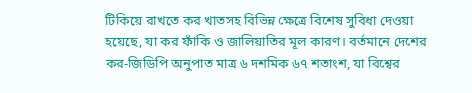টিকিয়ে রাখতে কর খাতসহ বিভিন্ন ক্ষেত্রে বিশেষ সুবিধা দেওয়া হয়েছে, যা কর ফাঁকি ও জালিয়াতির মূল কারণ। বর্তমানে দেশের কর-জিডিপি অনুপাত মাত্র ৬ দশমিক ৬৭ শতাংশ, যা বিশ্বের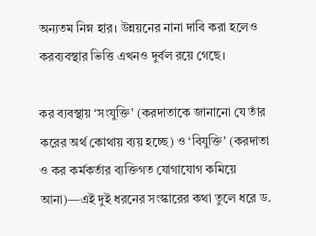অন্যতম নিম্ন হার। উন্নয়নের নানা দাবি করা হলেও করব্যবস্থার ভিত্তি এখনও দুর্বল রয়ে গেছে।

কর ব্যবস্থায় ‘সংযুক্তি’ (করদাতাকে জানানো যে তাঁর করের অর্থ কোথায় ব্যয় হচ্ছে) ও ‘বিযুক্তি’ (করদাতা ও কর কর্মকর্তার ব্যক্তিগত যোগাযোগ কমিয়ে আনা)—এই দুই ধরনের সংস্কারের কথা তুলে ধরে ড.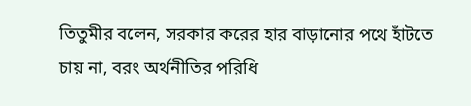তিতুমীর বলেন, সরকার করের হার বাড়ানোর পথে হাঁটতে চায় না, বরং অর্থনীতির পরিধি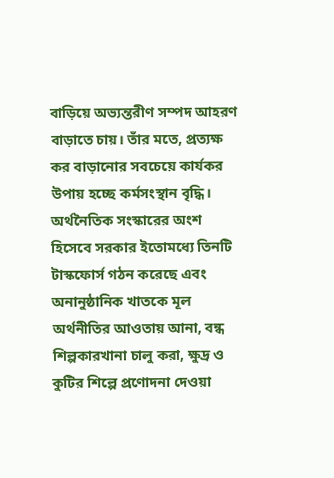বাড়িয়ে অভ্যন্তরীণ সম্পদ আহরণ বাড়াতে চায়। তাঁর মতে, প্রত্যক্ষ কর বাড়ানোর সবচেয়ে কার্যকর উপায় হচ্ছে কর্মসংস্থান বৃদ্ধি। অর্থনৈতিক সংস্কারের অংশ হিসেবে সরকার ইতোমধ্যে তিনটি টাস্কফোর্স গঠন করেছে এবং অনানুষ্ঠানিক খাতকে মূল অর্থনীতির আওতায় আনা, বন্ধ শিল্পকারখানা চালু করা, ক্ষুদ্র ও কুটির শিল্পে প্রণোদনা দেওয়া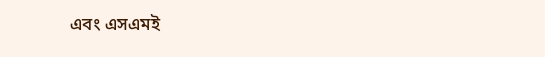এবং এসএমই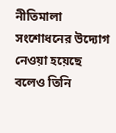নীতিমালা সংশোধনের উদ্যোগ নেওয়া হয়েছে বলেও তিনি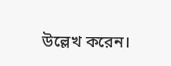উল্লেখ করেন।